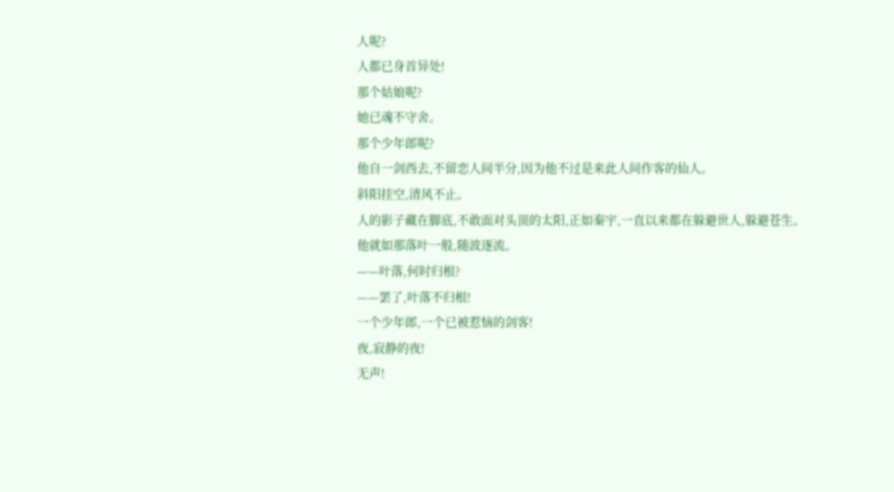人呢?
人都已身首异处!
那个姑娘呢?
她已魂不守舍。
那个少年郎呢?
他自一剑西去,不留恋人间半分,因为他不过是来此人间作客的仙人。
斜阳挂空,清风不止。
人的影子藏在脚底,不敢面对头顶的太阳,正如秦宇,一直以来都在躲避世人,躲避苍生。
他就如那落叶一般,随波逐流。
——叶落,何时归根?
——罢了,叶落不归根!
一个少年郎,一个已被惹恼的剑客!
夜,寂静的夜!
无声!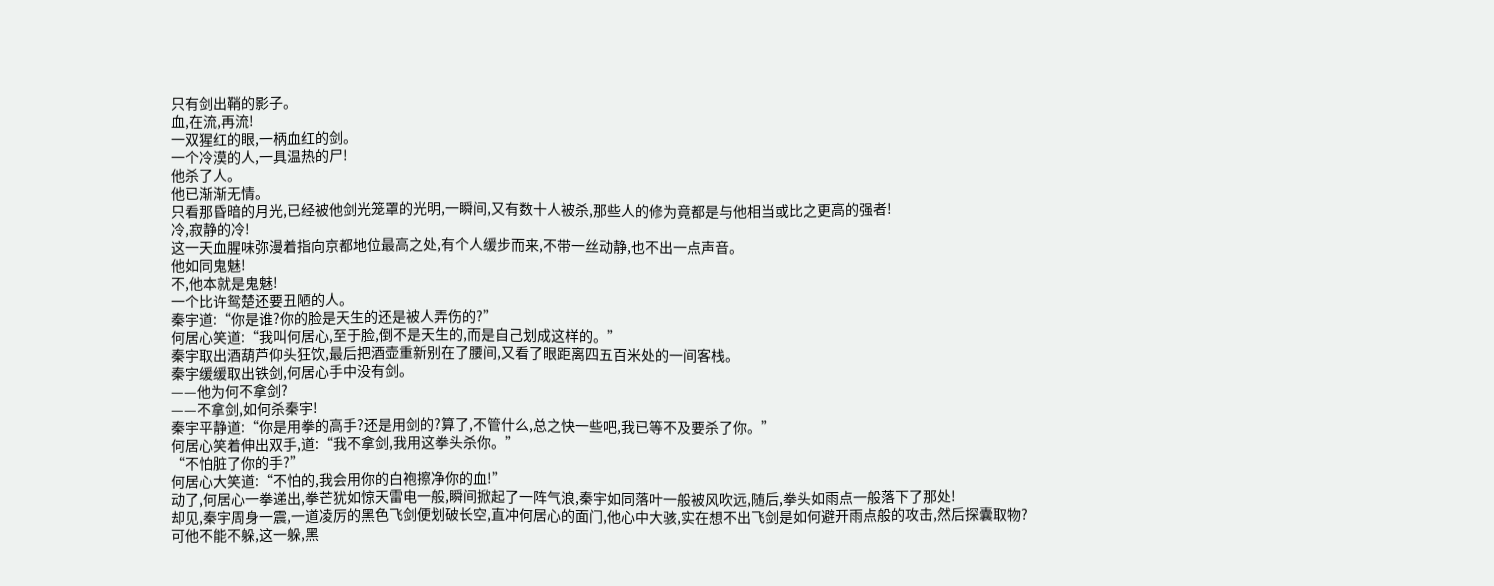只有剑出鞘的影子。
血,在流,再流!
一双猩红的眼,一柄血红的剑。
一个冷漠的人,一具温热的尸!
他杀了人。
他已渐渐无情。
只看那昏暗的月光,已经被他剑光笼罩的光明,一瞬间,又有数十人被杀,那些人的修为竟都是与他相当或比之更高的强者!
冷,寂静的冷!
这一天血腥味弥漫着指向京都地位最高之处,有个人缓步而来,不带一丝动静,也不出一点声音。
他如同鬼魅!
不,他本就是鬼魅!
一个比许鸳楚还要丑陋的人。
秦宇道:“你是谁?你的脸是天生的还是被人弄伤的?”
何居心笑道:“我叫何居心,至于脸,倒不是天生的,而是自己划成这样的。”
秦宇取出酒葫芦仰头狂饮,最后把酒壶重新别在了腰间,又看了眼距离四五百米处的一间客栈。
秦宇缓缓取出铁剑,何居心手中没有剑。
——他为何不拿剑?
——不拿剑,如何杀秦宇!
秦宇平静道:“你是用拳的高手?还是用剑的?算了,不管什么,总之快一些吧,我已等不及要杀了你。”
何居心笑着伸出双手,道:“我不拿剑,我用这拳头杀你。”
“不怕脏了你的手?”
何居心大笑道:“不怕的,我会用你的白袍擦净你的血!”
动了,何居心一拳递出,拳芒犹如惊天雷电一般,瞬间掀起了一阵气浪,秦宇如同落叶一般被风吹远,随后,拳头如雨点一般落下了那处!
却见,秦宇周身一震,一道凌厉的黑色飞剑便划破长空,直冲何居心的面门,他心中大骇,实在想不出飞剑是如何避开雨点般的攻击,然后探囊取物?
可他不能不躲,这一躲,黑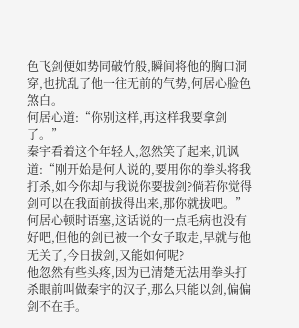色飞剑便如势同破竹般,瞬间将他的胸口洞穿,也扰乱了他一往无前的气势,何居心脸色煞白。
何居心道:“你别这样,再这样我要拿剑了。”
秦宇看着这个年轻人,忽然笑了起来,讥讽道:“刚开始是何人说的,要用你的拳头将我打杀,如今你却与我说你要拔剑?倘若你觉得剑可以在我面前拔得出来,那你就拔吧。”
何居心顿时语塞,这话说的一点毛病也没有好吧,但他的剑已被一个女子取走,早就与他无关了,今日拔剑,又能如何呢?
他忽然有些头疼,因为已清楚无法用拳头打杀眼前叫做秦宇的汉子,那么只能以剑,偏偏剑不在手。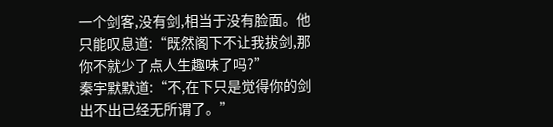一个剑客,没有剑,相当于没有脸面。他只能叹息道:“既然阁下不让我拔剑,那你不就少了点人生趣味了吗?”
秦宇默默道:“不,在下只是觉得你的剑出不出已经无所谓了。”